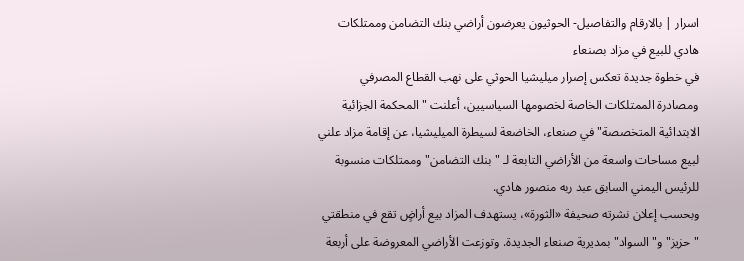اسرار | بالارقام والتفاصيل- الحوثيون يعرضون أراضي بنك التضامن وممتلكات هادي للبيع في مزاد بصنعاء
في خطوة جديدة تعكس إصرار ميليشيا الحوثي على نهب القطاع المصرفي ومصادرة الممتلكات الخاصة لخصومها السياسيين، أعلنت "المحكمة الجزائية الابتدائية المتخصصة" في صنعاء، الخاضعة لسيطرة الميليشيا، عن إقامة مزاد علني لبيع مساحات واسعة من الأراضي التابعة لـ "بنك التضامن" وممتلكات منسوبة للرئيس اليمني السابق عبد ربه منصور هادي.
وبحسب إعلان نشرته صحيفة «الثورة»، يستهدف المزاد بيع أراضٍ تقع في منطقتي "حزيز" و"السواد" بمديرية صنعاء الجديدة. وتوزعت الأراضي المعروضة على أربعة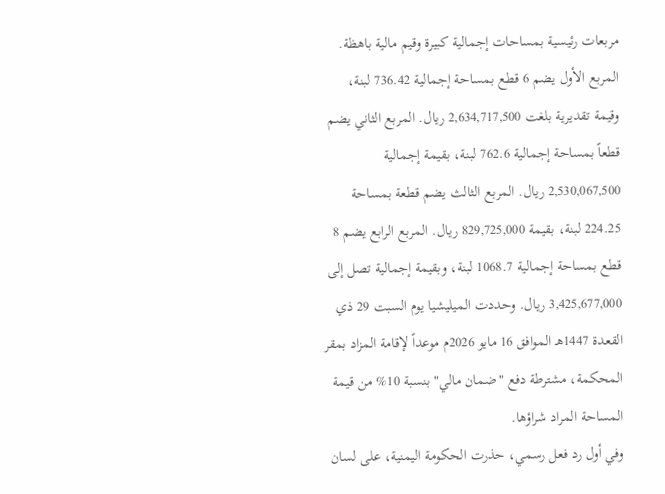مربعات رئيسية بمساحات إجمالية كبيرة وقيم مالية باهظة. المربع الأول يضم 6 قطع بمساحة إجمالية 736.42 لبنة، وقيمة تقديرية بلغت 2,634,717,500 ريال. المربع الثاني يضم قطعاً بمساحة إجمالية 762.6 لبنة، بقيمة إجمالية 2,530,067,500 ريال. المربع الثالث يضم قطعة بمساحة 224.25 لبنة، بقيمة 829,725,000 ريال. المربع الرابع يضم 8 قطع بمساحة إجمالية 1068.7 لبنة، وبقيمة إجمالية تصل إلى 3,425,677,000 ريال. وحددت الميليشيا يوم السبت 29 ذي القعدة 1447هـ الموافق 16 مايو 2026م موعداً لإقامة المزاد بمقر المحكمة، مشترطة دفع "ضمان مالي" بنسبة 10% من قيمة المساحة المراد شراؤها.
وفي أول رد فعل رسمي، حذرت الحكومة اليمنية، على لسان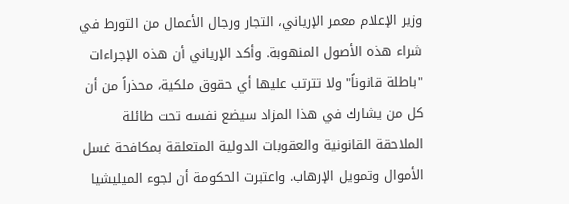وزير الإعلام معمر الإرياني، التجار ورجال الأعمال من التورط في شراء هذه الأصول المنهوبة. وأكد الإرياني أن هذه الإجراءات "باطلة قانوناً" ولا تترتب عليها أي حقوق ملكية، محذراً من أن كل من يشارك في هذا المزاد سيضع نفسه تحت طائلة الملاحقة القانونية والعقوبات الدولية المتعلقة بمكافحة غسل الأموال وتمويل الإرهاب. واعتبرت الحكومة أن لجوء الميليشيا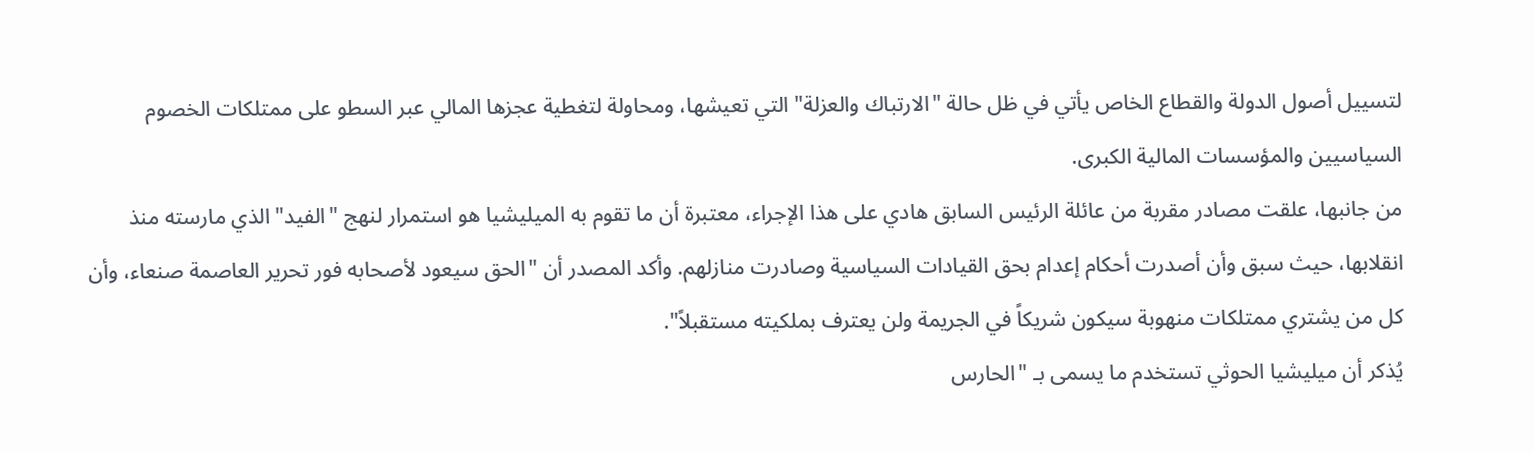لتسييل أصول الدولة والقطاع الخاص يأتي في ظل حالة "الارتباك والعزلة" التي تعيشها، ومحاولة لتغطية عجزها المالي عبر السطو على ممتلكات الخصوم السياسيين والمؤسسات المالية الكبرى.
من جانبها، علقت مصادر مقربة من عائلة الرئيس السابق هادي على هذا الإجراء، معتبرة أن ما تقوم به الميليشيا هو استمرار لنهج "الفيد" الذي مارسته منذ انقلابها، حيث سبق وأن أصدرت أحكام إعدام بحق القيادات السياسية وصادرت منازلهم. وأكد المصدر أن "الحق سيعود لأصحابه فور تحرير العاصمة صنعاء، وأن كل من يشتري ممتلكات منهوبة سيكون شريكاً في الجريمة ولن يعترف بملكيته مستقبلاً".
يُذكر أن ميليشيا الحوثي تستخدم ما يسمى بـ "الحارس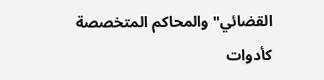القضائي" والمحاكم المتخصصة كأدوات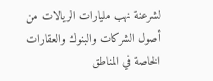لشرعنة نهب مليارات الريالات من أصول الشركات والبنوك والعقارات الخاصة في المناطق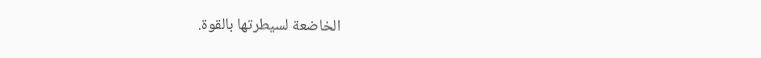الخاضعة لسيطرتها بالقوة.